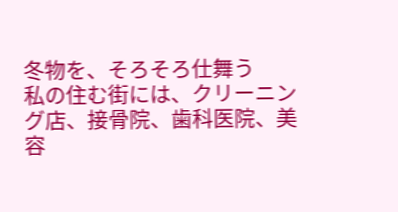冬物を、そろそろ仕舞う
私の住む街には、クリーニング店、接骨院、歯科医院、美容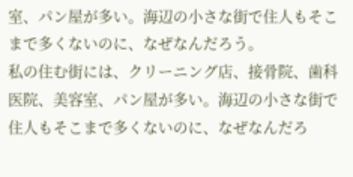室、パン屋が多い。海辺の小さな街で住人もそこまで多くないのに、なぜなんだろう。
私の住む街には、クリーニング店、接骨院、歯科医院、美容室、パン屋が多い。海辺の小さな街で住人もそこまで多くないのに、なぜなんだろ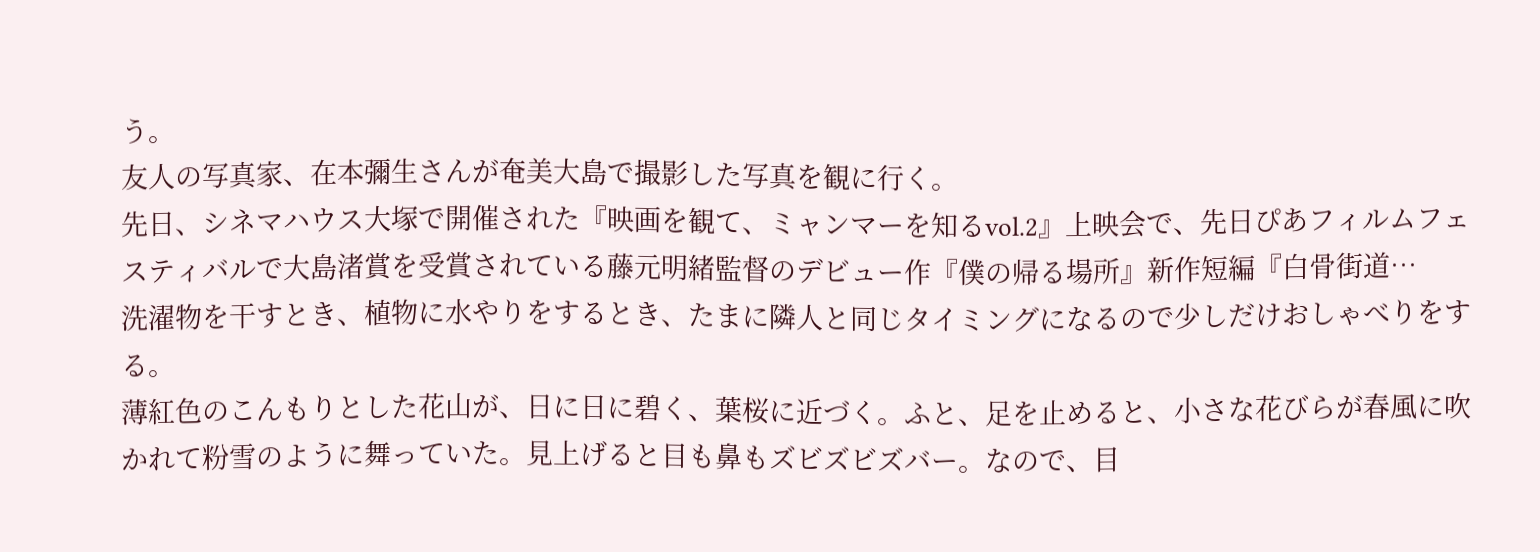う。
友人の写真家、在本彌生さんが奄美大島で撮影した写真を観に行く。
先日、シネマハウス大塚で開催された『映画を観て、ミャンマーを知るvol.2』上映会で、先日ぴあフィルムフェスティバルで大島渚賞を受賞されている藤元明緒監督のデビュー作『僕の帰る場所』新作短編『白骨街道…
洗濯物を干すとき、植物に水やりをするとき、たまに隣人と同じタイミングになるので少しだけおしゃべりをする。
薄紅色のこんもりとした花山が、日に日に碧く、葉桜に近づく。ふと、足を止めると、小さな花びらが春風に吹かれて粉雪のように舞っていた。見上げると目も鼻もズビズビズバー。なので、目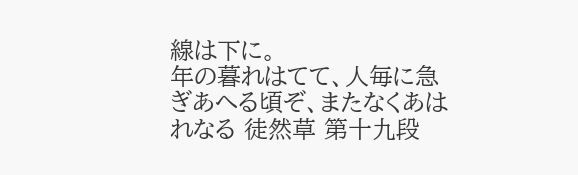線は下に。
年の暮れはてて、人毎に急ぎあへる頃ぞ、またなくあはれなる 徒然草 第十九段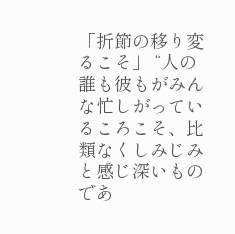「折節の移り変るこそ」 “人の誰も彼もがみんな忙しがっているころこそ、比類なくしみじみと感じ深いものであ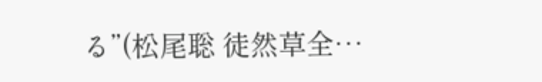る”(松尾聡 徒然草全…